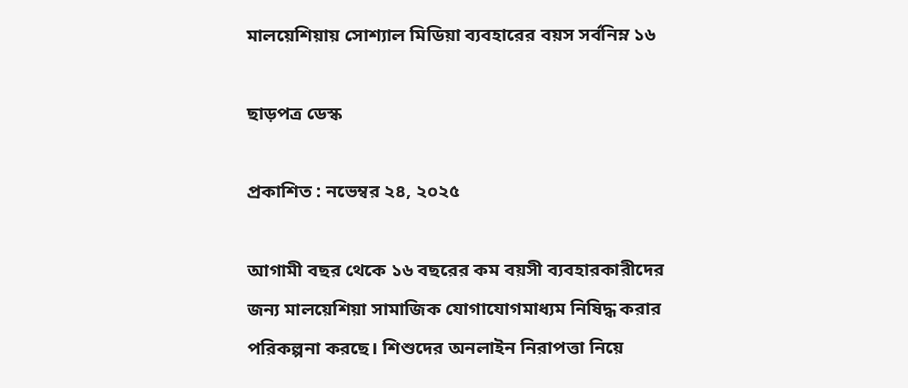মালয়েশিয়ায় সোশ্যাল মিডিয়া ব্যবহারের বয়স সর্বনিম্ন ১৬

ছাড়পত্র ডেস্ক

প্রকাশিত : নভেম্বর ২৪, ২০২৫

আগামী বছর থেকে ১৬ বছরের কম বয়সী ব্যবহারকারীদের জন্য মালয়েশিয়া সামাজিক যোগাযোগমাধ্যম নিষিদ্ধ করার পরিকল্পনা করছে। শিশুদের অনলাইন নিরাপত্তা নিয়ে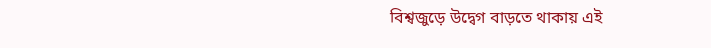বিশ্বজুড়ে উদ্বেগ বাড়তে থাকায় এই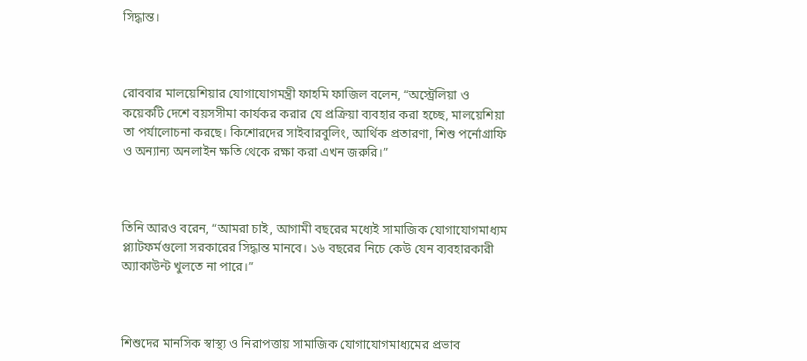সিদ্ধান্ত।



রোববার মালয়েশিয়ার যোগাযোগমন্ত্রী ফাহমি ফাজিল বলেন, “অস্ট্রেলিয়া ও কয়েকটি দেশে বয়সসীমা কার্যকর করার যে প্রক্রিয়া ব্যবহার করা হচ্ছে, মালয়েশিয়া তা পর্যালোচনা করছে। কিশোরদের সাইবারবুলিং, আর্থিক প্রতারণা, শিশু পর্নোগ্রাফি ও অন্যান্য অনলাইন ক্ষতি থেকে রক্ষা করা এখন জরুরি।”



তিনি আরও বরেন, “আমরা চাই, আগামী বছরের মধ্যেই সামাজিক যোগাযোগমাধ্যম প্ল্যাটফর্মগুলো সরকারের সিদ্ধান্ত মানবে। ১৬ বছরের নিচে কেউ যেন ব্যবহারকারী অ্যাকাউন্ট খুলতে না পারে।”



শিশুদের মানসিক স্বাস্থ্য ও নিরাপত্তায় সামাজিক যোগাযোগমাধ্যমের প্রভাব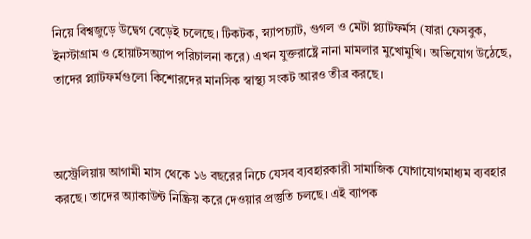নিয়ে বিশ্বজুড়ে উদ্বেগ বেড়েই চলেছে। টিকটক, স্ন্যাপচ্যাট, গুগল ও মেটা প্ল্যাটফর্মস (যারা ফেসবুক, ইনস্টাগ্রাম ও হোয়াটসঅ্যাপ পরিচালনা করে) এখন যুক্তরাষ্ট্রে নানা মামলার মুখোমুখি। অভিযোগ উঠেছে, তাদের প্ল্যাটফর্মগুলো কিশোরদের মানসিক স্বাস্থ্য সংকট আরও তীব্র করছে।



অস্ট্রেলিয়ায় আগামী মাস থেকে ১৬ বছরের নিচে যেসব ব্যবহারকারী সামাজিক যোগাযোগমাধ্যম ব্যবহার করছে। তাদের অ্যাকাউন্ট নিষ্ক্রিয় করে দেওয়ার প্রস্তুতি চলছে। এই ব্যাপক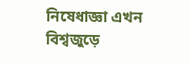নিষেধাজ্ঞা এখন বিশ্বজুড়ে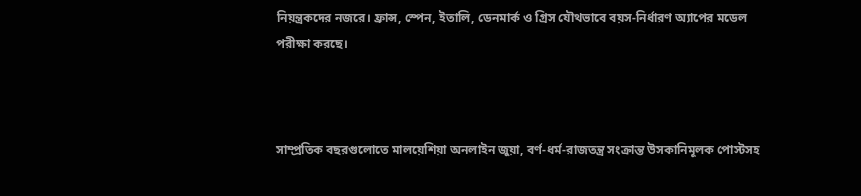নিয়ন্ত্রকদের নজরে। ফ্রান্স, স্পেন, ইতালি, ডেনমার্ক ও গ্রিস যৌথভাবে বয়স-নির্ধারণ অ্যাপের মডেল পরীক্ষা করছে।



সাম্প্রতিক বছরগুলোতে মালয়েশিয়া অনলাইন জুয়া, বর্ণ-ধর্ম-রাজতন্ত্র সংক্রান্ত উসকানিমূলক পোস্টসহ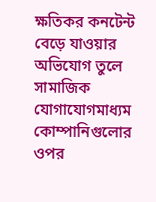ক্ষতিকর কনটেন্ট বেড়ে যাওয়ার অভিযোগ তুলে সামাজিক যোগাযোগমাধ্যম কোম্পানিগুলোর ওপর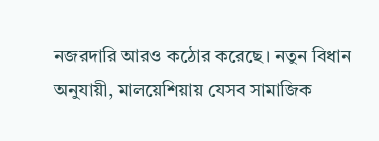নজরদারি আরও কঠোর করেছে। নতুন বিধান অনুযায়ী, মালয়েশিয়ায় যেসব সামাজিক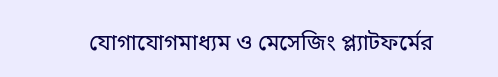যোগাযোগমাধ্যম ও মেসেজিং প্ল্যাটফর্মের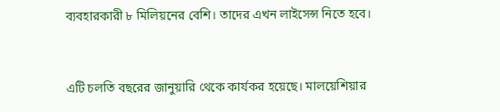ব্যবহারকারী ৮ মিলিয়নের বেশি। তাদের এখন লাইসেন্স নিতে হবে।



এটি চলতি বছরের জানুয়ারি থেকে কার্যকর হয়েছে। মালয়েশিয়ার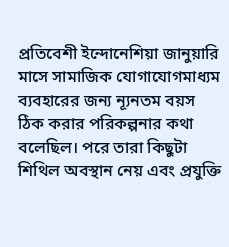প্রতিবেশী ইন্দোনেশিয়া জানুয়ারি মাসে সামাজিক যোগাযোগমাধ্যম ব্যবহারের জন্য ন্যূনতম বয়স ঠিক করার পরিকল্পনার কথা বলেছিল। পরে তারা কিছুটা শিথিল অবস্থান নেয় এবং প্রযুক্তি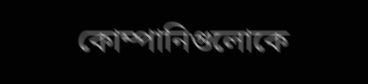কোম্পানিগুলোকে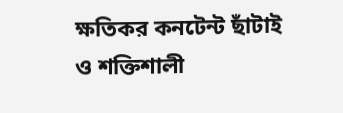ক্ষতিকর কনটেন্ট ছাঁটাই ও শক্তিশালী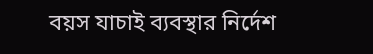বয়স যাচাই ব্যবস্থার নির্দেশ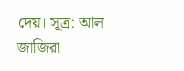দেয়। সূত্র: আল জাজিরা